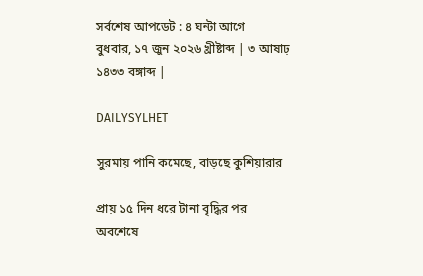সর্বশেষ আপডেট : ৪ ঘন্টা আগে
বুধবার, ১৭ জুন ২০২৬ খ্রীষ্টাব্দ | ৩ আষাঢ় ১৪৩৩ বঙ্গাব্দ |

DAILYSYLHET

সুরমায় পানি কমেছে, বাড়ছে কুশিয়ারার

প্রায় ১৫ দিন ধরে টানা বৃদ্ধির পর অবশেষে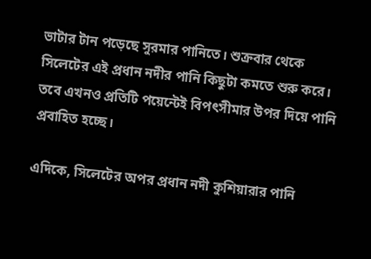ভাটার টান পড়েছে সুরমার পানিতে। শুক্রবার থেকে সিলেটের এই প্রধান নদীর পানি কিছুটা কমতে শুরু করে। তবে এখনও প্রতিটি পয়েন্টেই বিপৎসীমার উপর দিয়ে পানি প্রবাহিত হচ্ছে।

এদিকে, সিলেটের অপর প্রধান নদী কুশিয়ারার পানি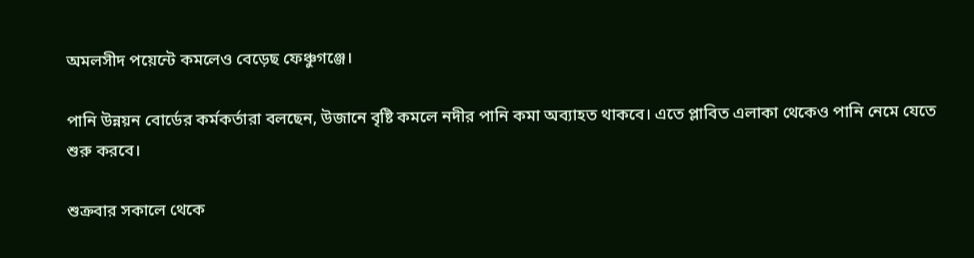অমলসীদ পয়েন্টে কমলেও বেড়েছ ফেঞ্চুগঞ্জে।

পানি উন্নয়ন বোর্ডের কর্মকর্তারা বলছেন, উজানে বৃষ্টি কমলে নদীর পানি কমা অব্যাহত থাকবে। এতে প্লাবিত এলাকা থেকেও পানি নেমে যেতে শুরু করবে।

শুক্রবার সকালে থেকে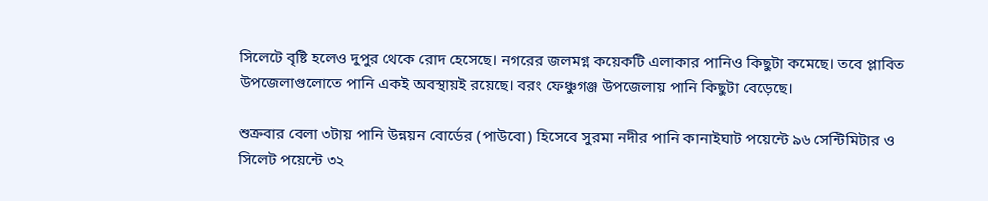সিলেটে বৃষ্টি হলেও দুপুর থেকে রোদ হেসেছে। নগরের জলমগ্ন কয়েকটি এলাকার পানিও কিছুটা কমেছে। তবে প্লাবিত উপজেলাগুলোতে পানি একই অবস্থায়ই রয়েছে। বরং ফেঞ্চুগঞ্জ উপজেলায় পানি কিছুটা বেড়েছে।

শুক্রবার বেলা ৩টায় পানি উন্নয়ন বোর্ডের (পাউবো) হিসেবে সুরমা নদীর পানি কানাইঘাট পয়েন্টে ৯৬ সেন্টিমিটার ও সিলেট পয়েন্টে ৩২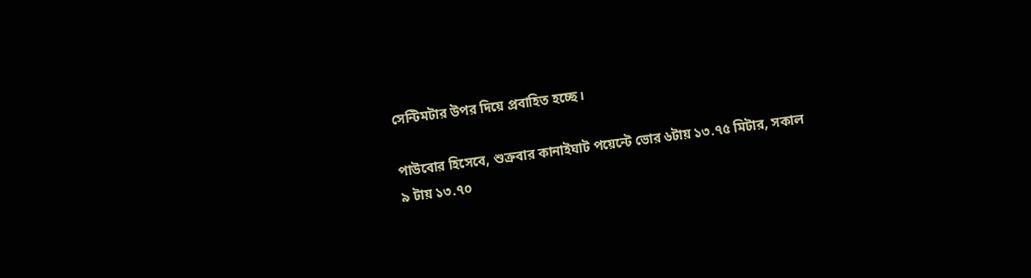সেন্টিমটার উপর দিয়ে প্রবাহিত হচ্ছে।

পাউবোর হিসেবে, শুক্রবার কানাইঘাট পয়েন্টে ভোর ৬টায় ১৩.৭৫ মিটার, সকাল ৯ টায় ১৩.৭০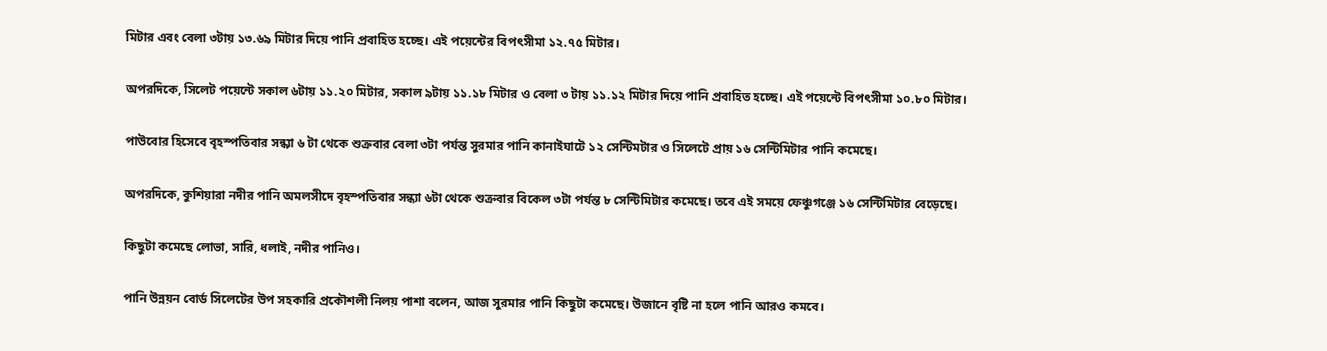মিটার এবং বেলা ৩টায় ১৩.৬৯ মিটার দিয়ে পানি প্রবাহিত হচ্ছে। এই পয়েন্টের বিপৎসীমা ১২.৭৫ মিটার।

অপরদিকে, সিলেট পয়েন্টে সকাল ৬টায় ১১.২০ মিটার, সকাল ৯টায় ১১.১৮ মিটার ও বেলা ৩ টায় ১১.১২ মিটার দিয়ে পানি প্রবাহিত হচ্ছে। এই পয়েন্টে বিপৎসীমা ১০.৮০ মিটার।

পাউবোর হিসেবে বৃহস্পতিবার সন্ধ্যা ৬ টা থেকে শুক্রবার বেলা ৩টা পর্যন্ত সুরমার পানি কানাইঘাটে ১২ সেন্টিমটার ও সিলেটে প্রায় ১৬ সেন্টিমিটার পানি কমেছে।

অপরদিকে, কুশিয়ারা নদীর পানি অমলসীদে বৃহস্পতিবার সন্ধ্যা ৬টা থেকে শুক্রবার বিকেল ৩টা পর্যন্ত ৮ সেন্টিমিটার কমেছে। তবে এই সময়ে ফেঞ্চুগঞ্জে ১৬ সেন্টিমিটার বেড়েছে।

কিছুটা কমেছে লোভা, সারি, ধলাই, নদীর পানিও।

পানি উন্নয়ন বোর্ড সিলেটের উপ সহকারি প্রকৌশলী নিলয় পাশা বলেন, আজ সুরমার পানি কিছুটা কমেছে। উজানে বৃষ্টি না হলে পানি আরও কমবে।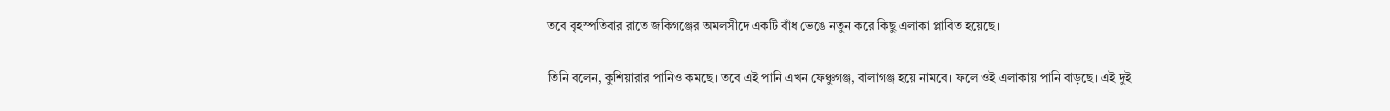তবে বৃহস্পতিবার রাতে জকিগঞ্জের অমলসীদে একটি বাঁধ ভেঙে নতুন করে কিছু এলাকা প্লাবিত হয়েছে।

তিনি বলেন, কুশিয়ারার পানিও কমছে। তবে এই পানি এখন ফেঞ্চুগঞ্জ, বালাগঞ্জ হয়ে নামবে। ফলে ওই এলাকায় পানি বাড়ছে। এই দুই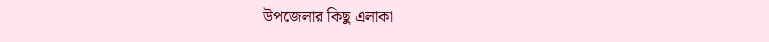উপজেলার কিছু এলাকা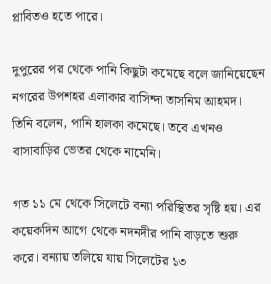প্লাবিতও হতে পারে।

দুপুরের পর থেকে পানি কিছুটা কমেছে বলে জানিয়েছেন নগরের উপশহর এলাকার বাসিন্দা তাসনিম আহমদ। তিনি বলেন, পানি হালকা কমেছে। তবে এখনও বাসাবাড়ির ভেতর থেকে নামেনি।

গত ১১ মে থেকে সিলেটে বন্যা পরিস্থিতর সৃষ্টি হয়। এর কয়েকদিন আগে থেকে নদনদীর পানি বাড়তে শুরু করে। বন্যায় তলিয়ে যায় সিলেটের ১৩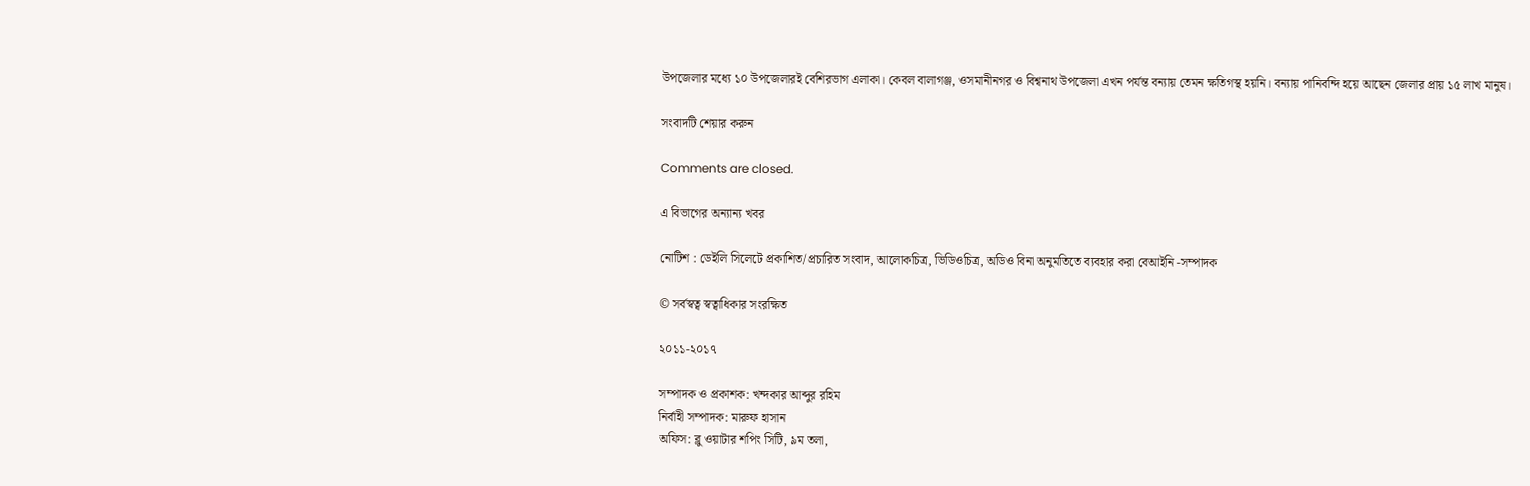উপজেলার মধ্যে ১০ উপজেলারই বেশিরভাগ এলাকা। কেবল বালাগঞ্জ, ওসমানীনগর ও বিশ্বনাথ উপজেলা এখন পর্যন্ত বন্যায় তেমন ক্ষতিগস্থ হয়নি। বন্যায় পানিবন্দি হয়ে আছেন জেলার প্রায় ১৫ লাখ মানুষ।

সংবাদটি শেয়ার করুন

Comments are closed.

এ বিভাগের অন্যান্য খবর

নোটিশ : ডেইলি সিলেটে প্রকাশিত/প্রচারিত সংবাদ, আলোকচিত্র, ভিডিওচিত্র, অডিও বিনা অনুমতিতে ব্যবহার করা বেআইনি -সম্পাদক

© সর্বস্বত্ব স্বত্বাধিকার সংরক্ষিত

২০১১-২০১৭

সম্পাদক ও প্রকাশক: খন্দকার আব্দুর রহিম
নির্বাহী সম্পাদক: মারুফ হাসান
অফিস: ব্লু ওয়াটার শপিং সিটি, ৯ম তলা,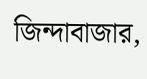জিন্দাবাজার,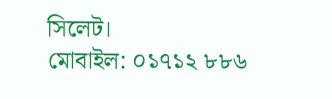সিলেট।
মোবাইল: ০১৭১২ ৮৮৬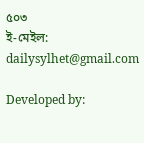৫০৩
ই-মেইল: dailysylhet@gmail.com

Developed by: